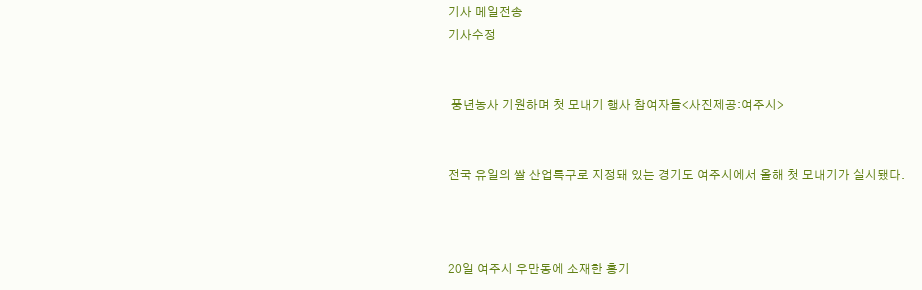기사 메일전송
기사수정


 풍년농사 기원하며 첫 모내기 행사 참여자들<사진제공:여주시>


전국 유일의 쌀 산업특구로 지정돼 있는 경기도 여주시에서 올해 첫 모내기가 실시됐다.



20일 여주시 우만동에 소재한 홍기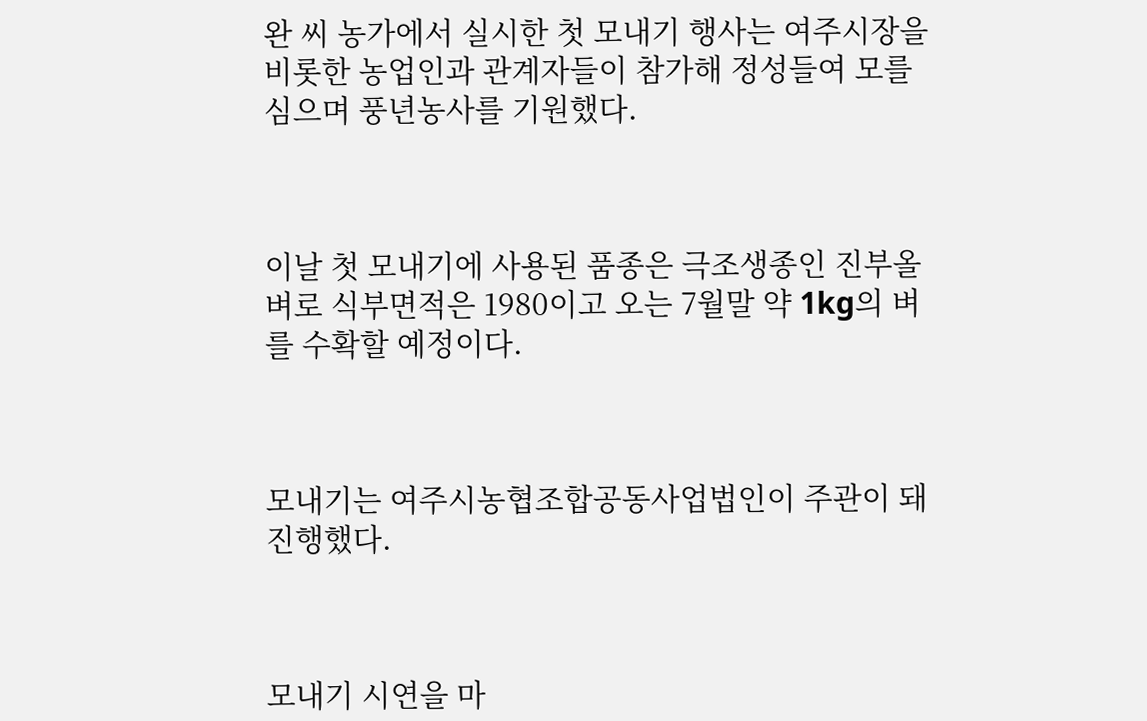완 씨 농가에서 실시한 첫 모내기 행사는 여주시장을 비롯한 농업인과 관계자들이 참가해 정성들여 모를 심으며 풍년농사를 기원했다.



이날 첫 모내기에 사용된 품종은 극조생종인 진부올벼로 식부면적은 1980이고 오는 7월말 약 1kg의 벼를 수확할 예정이다.



모내기는 여주시농협조합공동사업법인이 주관이 돼 진행했다.



모내기 시연을 마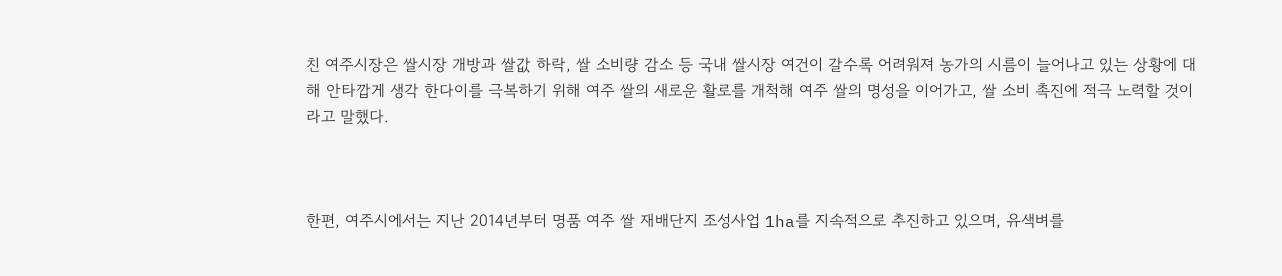친 여주시장은 쌀시장 개방과 쌀값 하락, 쌀 소비량 감소 등 국내 쌀시장 여건이 갈수록 어려워져 농가의 시름이 늘어나고 있는 상황에 대해 안타깝게 생각 한다이를 극복하기 위해 여주 쌀의 새로운 활로를 개척해 여주 쌀의 명성을 이어가고, 쌀 소비 촉진에 적극 노력할 것이라고 말했다.



한편, 여주시에서는 지난 2014년부터 명품 여주 쌀 재배단지 조성사업 1ha를 지속적으로 추진하고 있으며, 유색벼를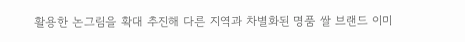활용한 논그림을 확대 추진해 다른 지역과 차별화된 명품 쌀 브랜드 이미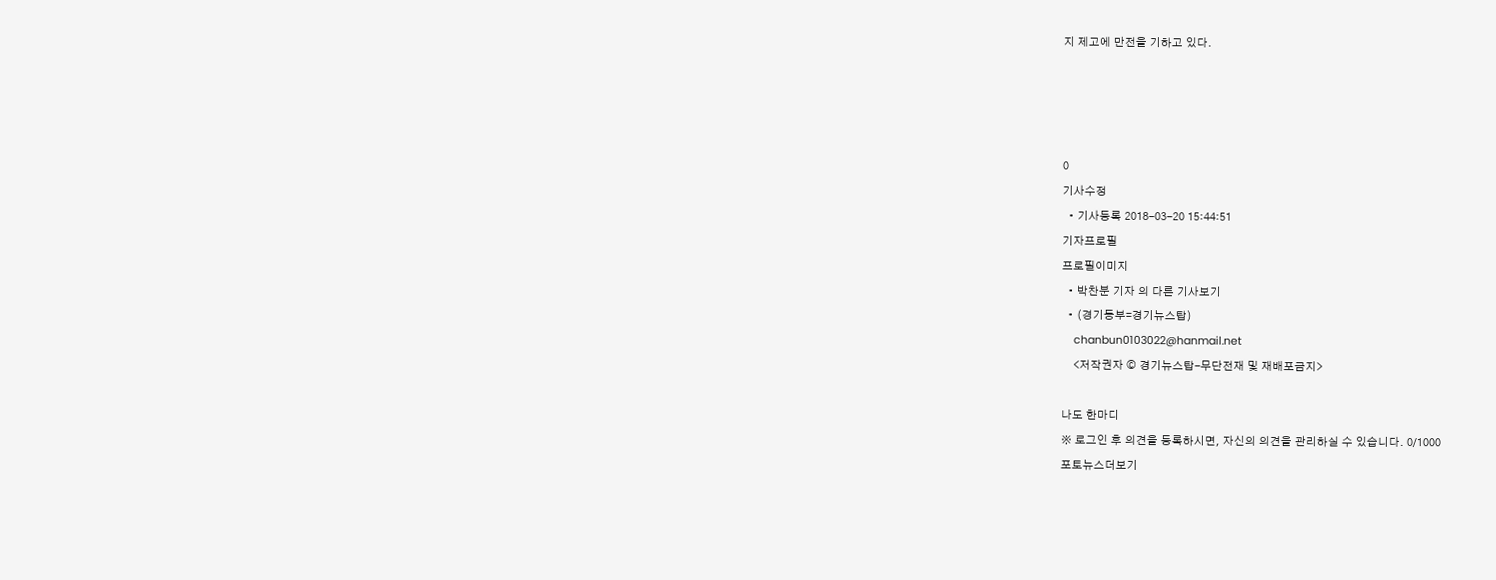지 제고에 만전을 기하고 있다.




0
기사수정
  • 기사등록 2018-03-20 15:44:51
기자프로필
프로필이미지
  • 박찬분 기자 의 다른 기사보기
  • (경기동부=경기뉴스탑)
    chanbun0103022@hanmail.net
    <저작권자 © 경기뉴스탑-무단전재 및 재배포금지>

나도 한마디
※ 로그인 후 의견을 등록하시면, 자신의 의견을 관리하실 수 있습니다. 0/1000
포토뉴스더보기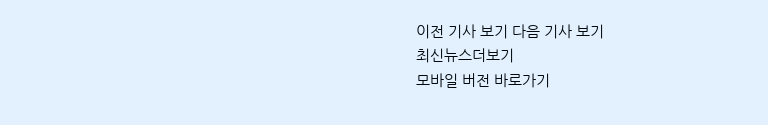이전 기사 보기 다음 기사 보기
최신뉴스더보기
모바일 버전 바로가기